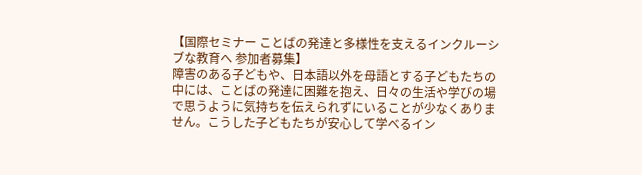【国際セミナー ことばの発達と多様性を支えるインクルーシブな教育へ 参加者募集】
障害のある子どもや、日本語以外を母語とする子どもたちの中には、ことばの発達に困難を抱え、日々の生活や学びの場で思うように気持ちを伝えられずにいることが少なくありません。こうした子どもたちが安心して学べるイン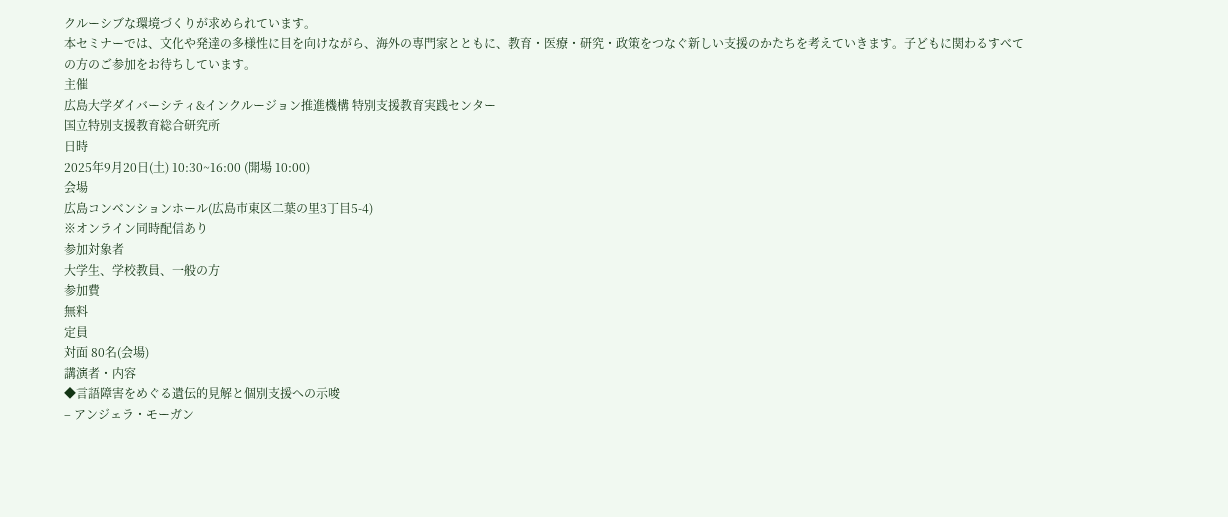クルーシブな環境づくりが求められています。
本セミナーでは、文化や発達の多様性に目を向けながら、海外の専門家とともに、教育・医療・研究・政策をつなぐ新しい支援のかたちを考えていきます。子どもに関わるすべての方のご参加をお待ちしています。
主催
広島大学ダイバーシティ&インクルージョン推進機構 特別支援教育実践センター
国立特別支援教育総合研究所
日時
2025年9月20日(土) 10:30~16:00 (開場 10:00)
会場
広島コンベンションホール(広島市東区二葉の里3丁目5-4)
※オンライン同時配信あり
参加対象者
大学生、学校教員、一般の方
参加費
無料
定員
対面 80名(会場)
講演者・内容
◆言語障害をめぐる遺伝的見解と個別支援への示唆
– アンジェラ・モーガン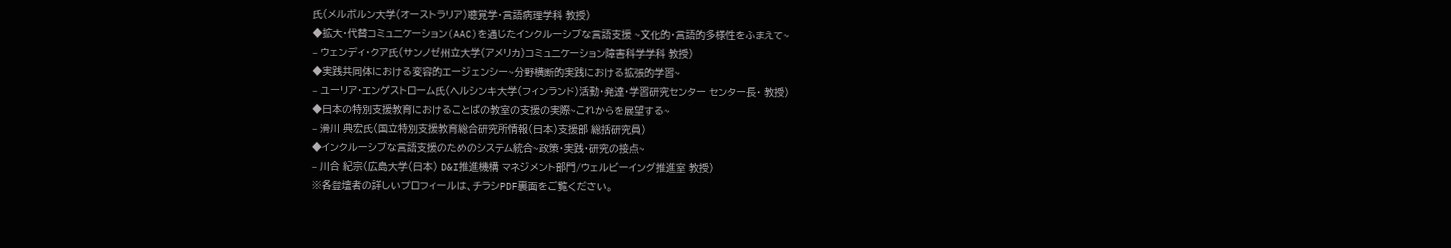氏(メルボルン大学(オーストラリア)聴覚学・言語病理学科 教授)
◆拡大・代替コミュニケーション(AAC)を通じたインクルーシブな言語支援 ~文化的・言語的多様性をふまえて~
– ウェンディ・クア氏(サンノゼ州立大学(アメリカ)コミュニケーション障害科学学科 教授)
◆実践共同体における変容的エージェンシー~分野横断的実践における拡張的学習~
– ユーリア・エンゲストローム氏(ヘルシンキ大学(フィンランド)活動・発達・学習研究センター センター長・ 教授)
◆日本の特別支援教育におけることばの教室の支援の実際~これからを展望する~
– 滑川 典宏氏(国立特別支援教育総合研究所情報(日本)支援部 総括研究員)
◆インクルーシブな言語支援のためのシステム統合~政策・実践・研究の接点~
– 川合 紀宗(広島大学(日本) D&I推進機構 マネジメント部門/ウェルビーイング推進室 教授)
※各登壇者の詳しいプロフィールは、チラシPDF裏面をご覧ください。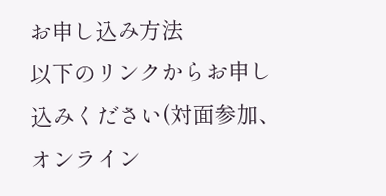お申し込み方法
以下のリンクからお申し込みください(対面参加、オンライン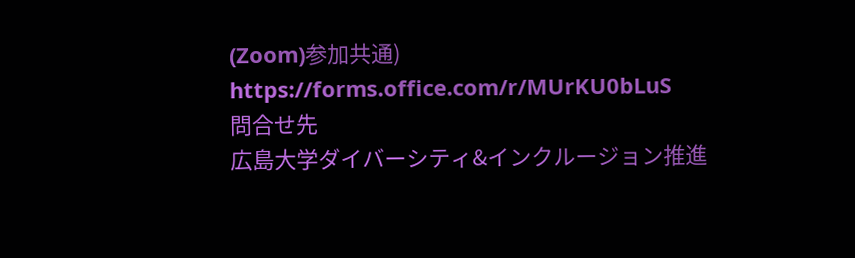(Zoom)参加共通)
https://forms.office.com/r/MUrKU0bLuS
問合せ先
広島大学ダイバーシティ&インクルージョン推進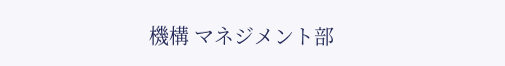機構 マネジメント部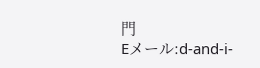門
Eメール:d-and-i-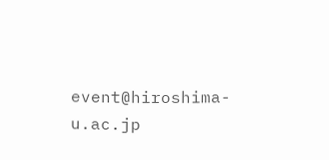event@hiroshima-u.ac.jp